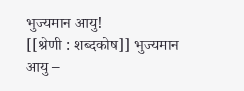भुज्यमान आयु!
[[श्रेणी : शब्दकोष]] भुज्यमान आयु –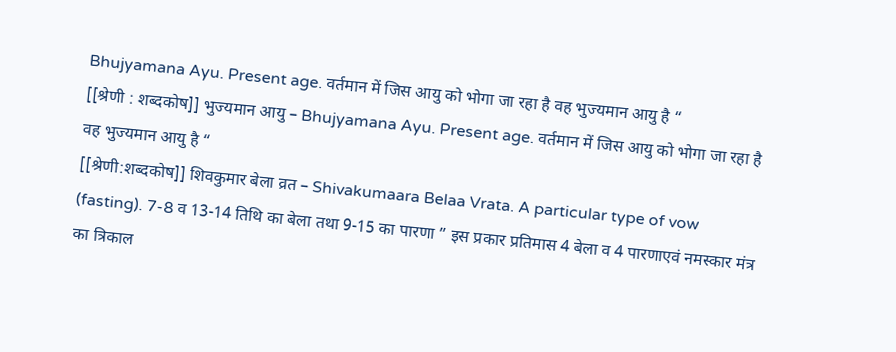Bhujyamana Ayu. Present age. वर्तमान में जिस आयु को भोगा जा रहा है वह भुज्यमान आयु है “
[[श्रेणी : शब्दकोष]] भुज्यमान आयु – Bhujyamana Ayu. Present age. वर्तमान में जिस आयु को भोगा जा रहा है वह भुज्यमान आयु है “
[[श्रेणी:शब्दकोष]] शिवकुमार बेला व्रत – Shivakumaara Belaa Vrata. A particular type of vow (fasting). 7-8 व 13-14 तिथि का बेला तथा 9-15 का पारणा ” इस प्रकार प्रतिमास 4 बेला व 4 पारणाएवं नमस्कार मंत्र का त्रिकाल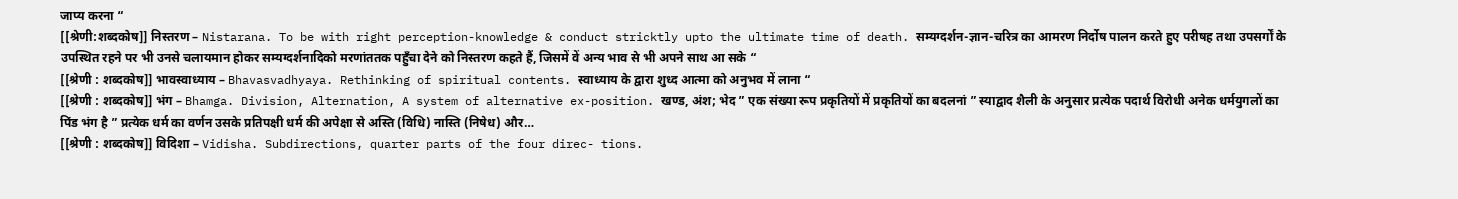जाप्य करना “
[[श्रेणी:शब्दकोष]] निस्तरण – Nistarana. To be with right perception-knowledge & conduct stricktly upto the ultimate time of death. सम्यग्दर्शन-ज्ञान-चरित्र का आमरण निर्दोष पालन करते हुए परीषह तथा उपसर्गों के उपस्थित रहने पर भी उनसे चलायमान होकर सम्यग्दर्शनादिको मरणांततक पहुँचा देने को निस्तरण कहते हैं, जिसमें वें अन्य भाव से भी अपने साथ आ सके “
[[श्रेणी : शब्दकोष]] भावस्वाध्याय – Bhavasvadhyaya. Rethinking of spiritual contents. स्वाध्याय के द्वारा शुध्द आत्मा को अनुभव में लाना “
[[श्रेणी : शब्दकोष]] भंग – Bhamga. Division, Alternation, A system of alternative ex-position. खण्ड, अंश; भेद ” एक संख्या रूप प्रकृतियों में प्रकृतियों का बदलनां ” स्याद्वाद शैली के अनुसार प्रत्येक पदार्थ विरोधी अनेक धर्मयुगलों का पिंड भंग है ” प्रत्येक धर्म का वर्णन उसके प्रतिपक्षी धर्म की अपेक्षा से अस्ति (विधि) नास्ति (निषेध) और…
[[श्रेणी : शब्दकोष]] विदिशा – Vidisha. Subdirections, quarter parts of the four direc- tions.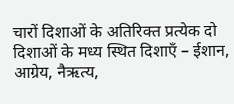चारों दिशाओं के अतिरिक्त प्रत्येक दो दिशाओं के मध्य स्थित दिशाएँ – ईशान, आग्रेय, नैऋत्य,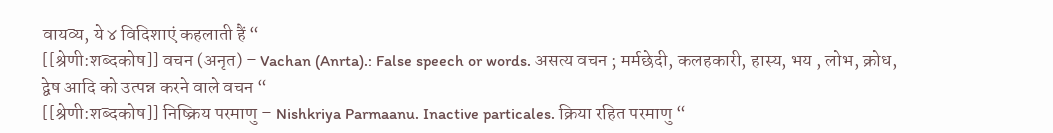वायव्य, ये ४ विदिशाएं कहलाती हैं “
[[श्रेणी:शब्दकोष]] वचन (अनृत) – Vachan (Anrta).: False speech or words. असत्य वचन ; मर्मछेदी, कलहकारी, हास्य, भय , लोभ, क्रोध, द्वेष आदि को उत्पन्न करने वाले वचन “
[[श्रेणी:शब्दकोष]] निष्क्रिय परमाणु – Nishkriya Parmaanu. Inactive particales. क्रिया रहित परमाणु “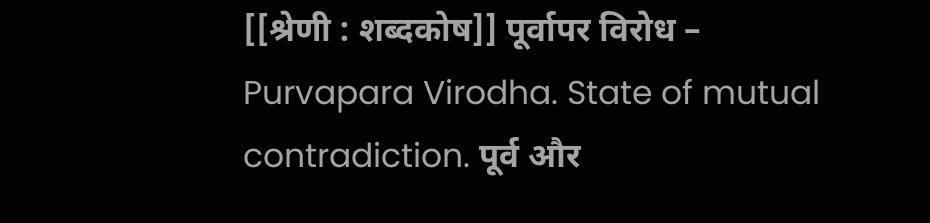[[श्रेणी : शब्दकोष]] पूर्वापर विरोध – Purvapara Virodha. State of mutual contradiction. पूर्व और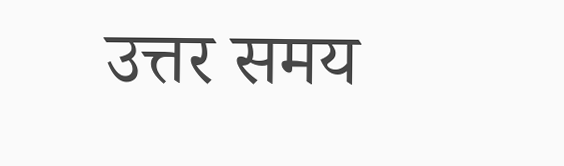उत्तर समय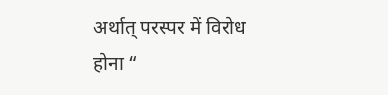अर्थात् परस्पर में विरोध होना “